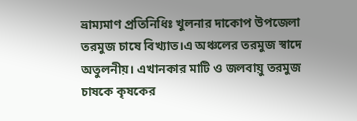ভ্রাম্যমাণ প্রতিনিধিঃ খুলনার দাকোপ উপজেলা তরমুজ চাষে বিখ্যাত।এ অঞ্চলের তরমুজ স্বাদে অতুলনীয়। এখানকার মাটি ও জলবায়ু তরমুজ চাষকে কৃষকের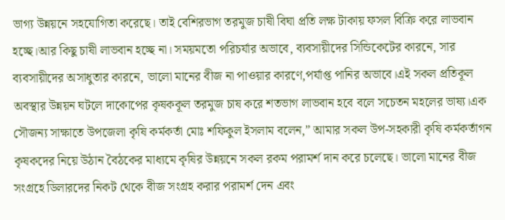ভাগ্য উন্নয়নে সহযোগিতা করেছে। তাই বেশিরভাগ তরমুজ চাষী বিঘা প্রতি লক্ষ টাকায় ফসল বিক্রি করে লাভবান হচ্ছে।আর কিছু চাষী লাভবান হচ্ছে না। সময়মতো পরিচর্যার অভাবে, ব্যবসায়ীদের সিন্ডিকেটের কারনে, সার ব্যবসায়ীদের অসাধুতার কারনে, ভালো মানের বীজ না পাওয়ার কারণে,পর্যাপ্ত পানির অভাবে।এই সকল প্রতিকূল অবস্থার উন্নয়ন ঘটলে দাকোপের কৃষককূল তরমুজ চাষ করে শতভাগ লাভবান হবে বলে সচেতন মহলের ভাষ্য।এক সৌজন্য সাক্ষাতে উপজেলা কৃষি কর্মকর্তা মোঃ শফিকুল ইসলাম বলেন,” আমার সকল উপ-সহকারী কৃষি কর্মকর্তাগন কৃষকদের নিয়ে উঠান বৈঠকের মাধ্যমে কৃষির উন্নয়নে সকল রকম পরামর্শ দান করে চলেছে। ভালো মানের বীজ সংগ্রহে ডিলারদের নিকট থেকে বীজ সংগ্রহ করার পরামর্শ দেন এবং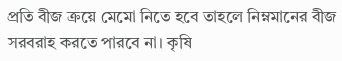প্রতি বীজ ক্রয়ে মেমো নিতে হবে তাহলে নিম্নমানের বীজ সরবরাহ করতে পারবে না। কৃষি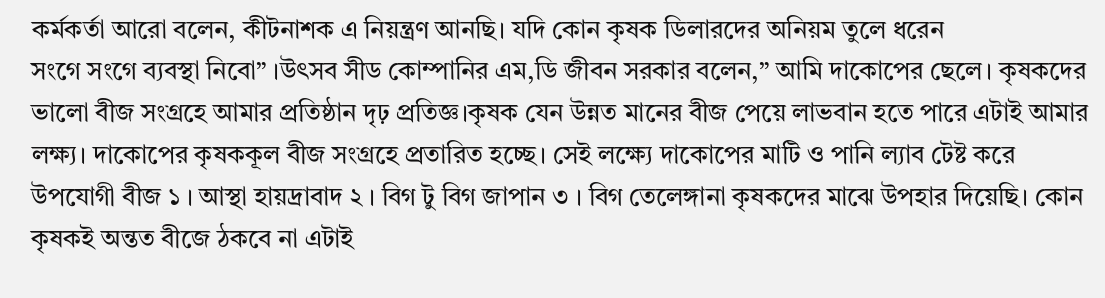কর্মকর্তা আরো বলেন, কীটনাশক এ নিয়ন্ত্রণ আনছি। যদি কোন কৃষক ডিলারদের অনিয়ম তুলে ধরেন
সংগে সংগে ব্যবস্থা নিবো” ।উৎসব সীড কোম্পানির এম,ডি জীবন সরকার বলেন,” আমি দাকোপের ছেলে। কৃষকদের ভালো বীজ সংগ্রহে আমার প্রতিষ্ঠান দৃঢ় প্রতিজ্ঞ।কৃষক যেন উন্নত মানের বীজ পেয়ে লাভবান হতে পারে এটাই আমার লক্ষ্য। দাকোপের কৃষককূল বীজ সংগ্রহে প্রতারিত হচ্ছে। সেই লক্ষ্যে দাকোপের মাটি ও পানি ল্যাব টেষ্ট করে উপযোগী বীজ ১ । আস্থা হায়দ্রাবাদ ২ । বিগ টু বিগ জাপান ৩ । বিগ তেলেঙ্গানা কৃষকদের মাঝে উপহার দিয়েছি। কোন কৃষকই অন্তত বীজে ঠকবে না এটাই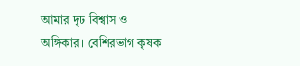আমার দৃঢ বিশ্বাস ও অঙ্গিকার। বেশিরভাগ কৃষক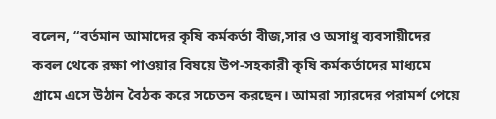বলেন, “বর্তমান আমাদের কৃষি কর্মকর্তা বীজ,সার ও অসাধু ব্যবসায়ীদের কবল থেকে রক্ষা পাওয়ার বিষয়ে উপ-সহকারী কৃষি কর্মকর্তাদের মাধ্যমে গ্রামে এসে উঠান বৈঠক করে সচেতন করছেন। আমরা স্যারদের পরামর্শ পেয়ে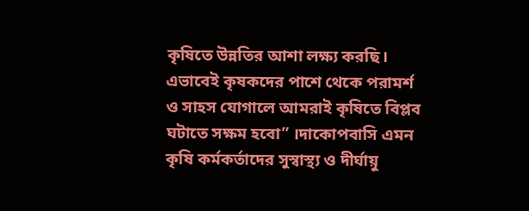কৃষিতে উন্নতির আশা লক্ষ্য করছি। এভাবেই কৃষকদের পাশে থেকে পরামর্শ ও সাহস যোগালে আমরাই কৃষিতে বিপ্লব ঘটাতে সক্ষম হবো” ।দাকোপবাসি এমন কৃষি কর্মকর্তাদের সুস্বাস্থ্য ও দীর্ঘায়ু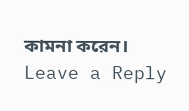কামনা করেন।
Leave a Reply